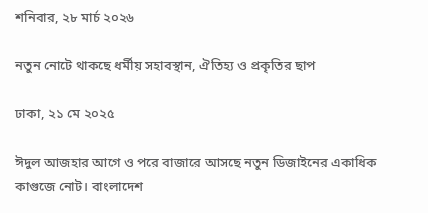শনিবার, ২৮ মার্চ ২০২৬

নতুন নোটে থাকছে ধর্মীয় সহাবস্থান, ঐতিহ্য ও প্রকৃতির ছাপ

ঢাকা, ২১ মে ২০২৫

ঈদুল আজহার আগে ও পরে বাজারে আসছে নতুন ডিজাইনের একাধিক কাগুজে নোট। বাংলাদেশ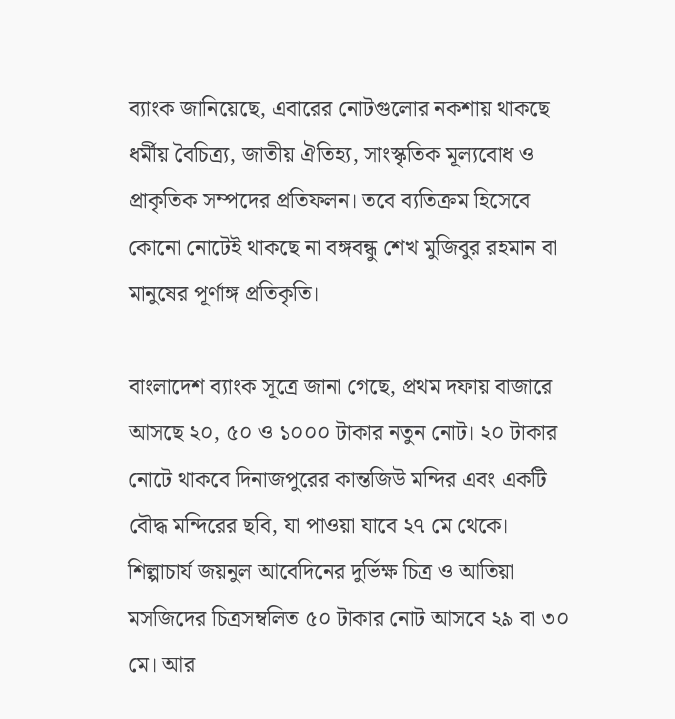ব্যাংক জানিয়েছে, এবারের নোটগুলোর নকশায় থাকছে ধর্মীয় বৈচিত্র্য, জাতীয় ঐতিহ্য, সাংস্কৃতিক মূল্যবোধ ও প্রাকৃতিক সম্পদের প্রতিফলন। তবে ব্যতিক্রম হিসেবে কোনো নোটেই থাকছে না বঙ্গবন্ধু শেখ মুজিবুর রহমান বা মানুষের পূর্ণাঙ্গ প্রতিকৃতি।

বাংলাদেশ ব্যাংক সূত্রে জানা গেছে, প্রথম দফায় বাজারে আসছে ২০, ৫০ ও ১০০০ টাকার নতুন নোট। ২০ টাকার নোটে থাকবে দিনাজপুরের কান্তজিউ মন্দির এবং একটি বৌদ্ধ মন্দিরের ছবি, যা পাওয়া যাবে ২৭ মে থেকে। শিল্পাচার্য জয়নুল আবেদিনের দুর্ভিক্ষ চিত্র ও আতিয়া মসজিদের চিত্রসম্বলিত ৫০ টাকার নোট আসবে ২৯ বা ৩০ মে। আর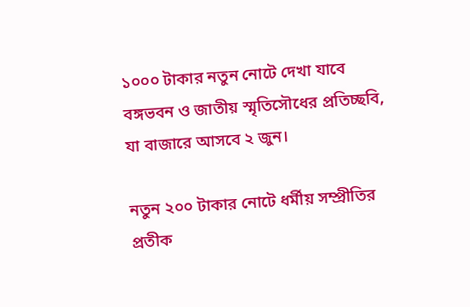১০০০ টাকার নতুন নোটে দেখা যাবে বঙ্গভবন ও জাতীয় স্মৃতিসৌধের প্রতিচ্ছবি, যা বাজারে আসবে ২ জুন।

নতুন ২০০ টাকার নোটে ধর্মীয় সম্প্রীতির প্রতীক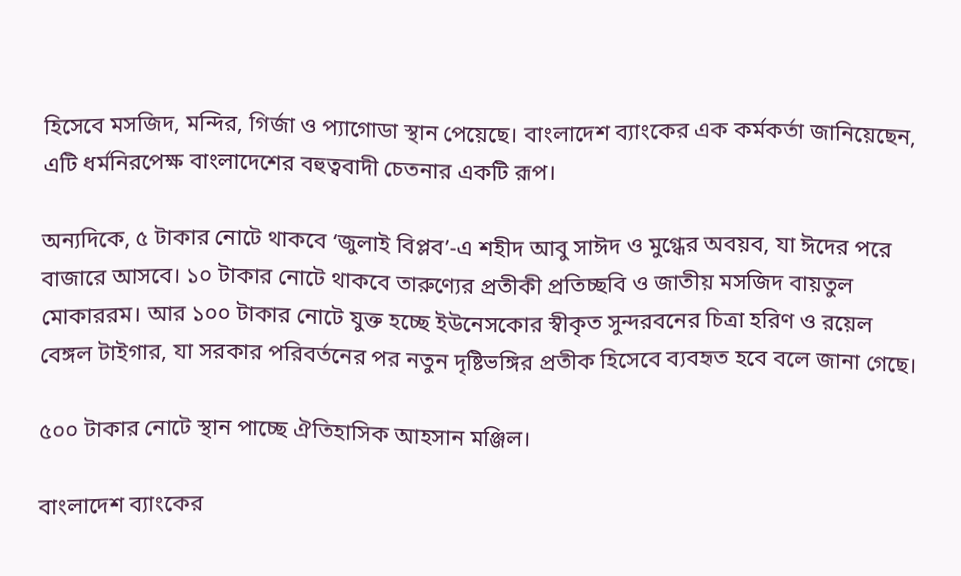হিসেবে মসজিদ, মন্দির, গির্জা ও প্যাগোডা স্থান পেয়েছে। বাংলাদেশ ব্যাংকের এক কর্মকর্তা জানিয়েছেন, এটি ধর্মনিরপেক্ষ বাংলাদেশের বহুত্ববাদী চেতনার একটি রূপ।

অন্যদিকে, ৫ টাকার নোটে থাকবে ‘জুলাই বিপ্লব’-এ শহীদ আবু সাঈদ ও মুগ্ধের অবয়ব, যা ঈদের পরে বাজারে আসবে। ১০ টাকার নোটে থাকবে তারুণ্যের প্রতীকী প্রতিচ্ছবি ও জাতীয় মসজিদ বায়তুল মোকাররম। আর ১০০ টাকার নোটে যুক্ত হচ্ছে ইউনেসকোর স্বীকৃত সুন্দরবনের চিত্রা হরিণ ও রয়েল বেঙ্গল টাইগার, যা সরকার পরিবর্তনের পর নতুন দৃষ্টিভঙ্গির প্রতীক হিসেবে ব্যবহৃত হবে বলে জানা গেছে।

৫০০ টাকার নোটে স্থান পাচ্ছে ঐতিহাসিক আহসান মঞ্জিল।

বাংলাদেশ ব্যাংকের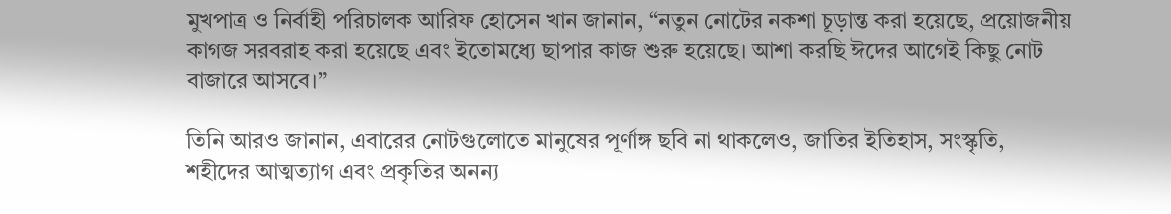মুখপাত্র ও নির্বাহী পরিচালক আরিফ হোসেন খান জানান, “নতুন নোটের নকশা চূড়ান্ত করা হয়েছে, প্রয়োজনীয় কাগজ সরবরাহ করা হয়েছে এবং ইতোমধ্যে ছাপার কাজ শুরু হয়েছে। আশা করছি ঈদের আগেই কিছু নোট বাজারে আসবে।”

তিনি আরও জানান, এবারের নোটগুলোতে মানুষের পূর্ণাঙ্গ ছবি না থাকলেও, জাতির ইতিহাস, সংস্কৃতি, শহীদের আত্মত্যাগ এবং প্রকৃতির অনন্য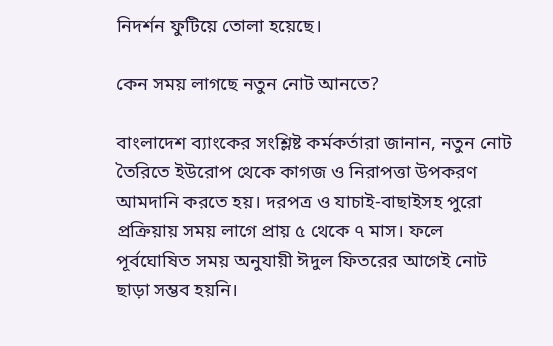নিদর্শন ফুটিয়ে তোলা হয়েছে।

কেন সময় লাগছে নতুন নোট আনতে?

বাংলাদেশ ব্যাংকের সংশ্লিষ্ট কর্মকর্তারা জানান, নতুন নোট তৈরিতে ইউরোপ থেকে কাগজ ও নিরাপত্তা উপকরণ আমদানি করতে হয়। দরপত্র ও যাচাই-বাছাইসহ পুরো প্রক্রিয়ায় সময় লাগে প্রায় ৫ থেকে ৭ মাস। ফলে পূর্বঘোষিত সময় অনুযায়ী ঈদুল ফিতরের আগেই নোট ছাড়া সম্ভব হয়নি।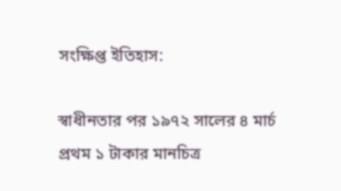সংক্ষিপ্ত ইতিহাস:

স্বাধীনতার পর ১৯৭২ সালের ৪ মার্চ প্রথম ১ টাকার মানচিত্র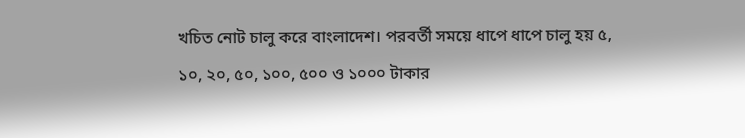খচিত নোট চালু করে বাংলাদেশ। পরবর্তী সময়ে ধাপে ধাপে চালু হয় ৫, ১০, ২০, ৫০, ১০০, ৫০০ ও ১০০০ টাকার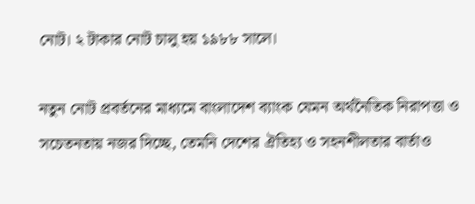নোট। ২ টাকার নোট চালু হয় ১৯৮৮ সালে।

নতুন নোট প্রবর্তনের মাধ্যমে বাংলাদেশ ব্যাংক যেমন অর্থনৈতিক নিরাপত্তা ও সচেতনতায় নজর দিচ্ছে, তেমনি দেশের ঐতিহ্য ও সহনশীলতার বার্তাও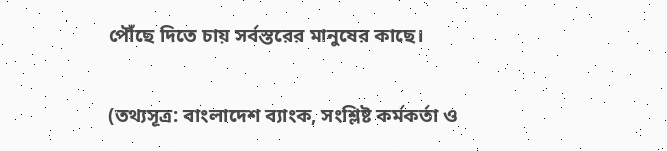পৌঁছে দিতে চায় সর্বস্তরের মানুষের কাছে।

(তথ্যসূত্র: বাংলাদেশ ব্যাংক, সংশ্লিষ্ট কর্মকর্তা ও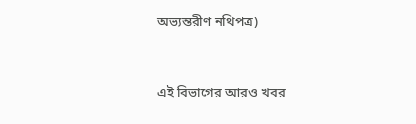অভ্যন্তরীণ নথিপত্র)


এই বিভাগের আরও খবর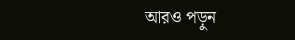আরও পড়ুন